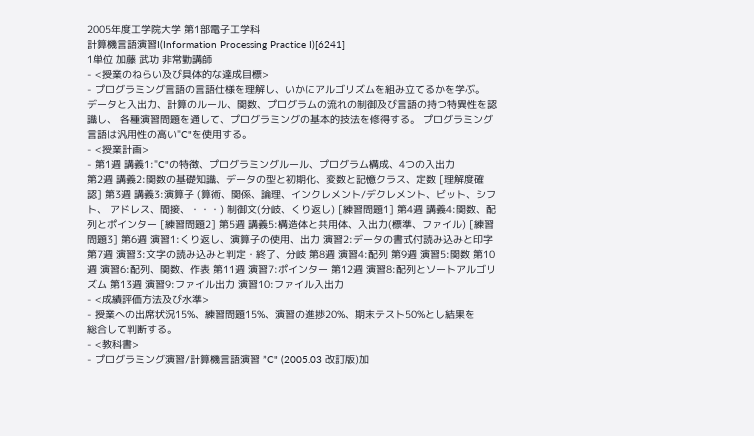2005年度工学院大学 第1部電子工学科
計算機言語演習I(Information Processing Practice I)[6241]
1単位 加藤 武功 非常勤講師
- <授業のねらい及び具体的な達成目標>
- プログラミング言語の言語仕様を理解し、いかにアルゴリズムを組み立てるかを学ぶ。
データと入出力、計算のルール、関数、プログラムの流れの制御及び言語の持つ特異性を認識し、 各種演習問題を通して、プログラミングの基本的技法を修得する。 プログラミング言語は汎用性の高い"C"を使用する。
- <授業計画>
- 第1週 講義1:"C"の特徴、プログラミングルール、プログラム構成、4つの入出力
第2週 講義2:関数の基礎知識、データの型と初期化、変数と記憶クラス、定数 [理解度確認] 第3週 講義3:演算子 (算術、関係、論理、インクレメント/デクレメント、ビット、シフト、 アドレス、間接、・・・) 制御文(分岐、くり返し) [練習問題1] 第4週 講義4:関数、配列とポインター [練習問題2] 第5週 講義5:構造体と共用体、入出力(標準、ファイル) [練習問題3] 第6週 演習1:くり返し、演算子の使用、出力 演習2:データの書式付読み込みと印字 第7週 演習3:文字の読み込みと判定・終了、分岐 第8週 演習4:配列 第9週 演習5:関数 第10週 演習6:配列、関数、作表 第11週 演習7:ポインター 第12週 演習8:配列とソートアルゴリズム 第13週 演習9:ファイル出力 演習10:ファイル入出力
- <成績評価方法及び水準>
- 授業への出席状況15%、練習問題15%、演習の進捗20%、期末テスト50%とし結果を
総合して判断する。
- <教科書>
- プログラミング演習/計算機言語演習 ”C" (2005.03 改訂版)加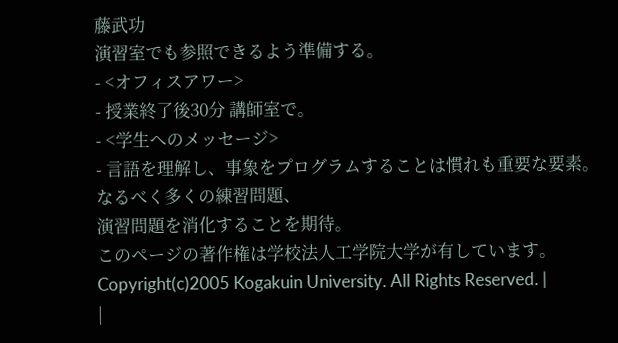藤武功
演習室でも参照できるよう準備する。
- <オフィスアワー>
- 授業終了後30分 講師室で。
- <学生へのメッセージ>
- 言語を理解し、事象をプログラムすることは慣れも重要な要素。なるべく多くの練習問題、
演習問題を消化することを期待。
このページの著作権は学校法人工学院大学が有しています。
Copyright(c)2005 Kogakuin University. All Rights Reserved. |
|